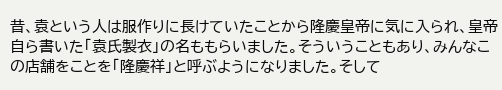昔、袁という人は服作りに長けていたことから隆慶皇帝に気に入られ、皇帝自ら書いた「袁氏製衣」の名ももらいました。そういうこともあり、みんなこの店舗をことを「隆慶祥」と呼ぶようになりました。そして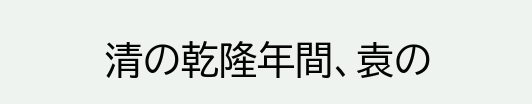清の乾隆年間、袁の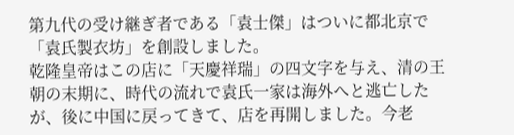第九代の受け継ぎ者である「袁士傑」はついに都北京で「袁氏製衣坊」を創設しました。
乾隆皇帝はこの店に「天慶祥瑞」の四文字を与え、清の王朝の末期に、時代の流れで袁氏一家は海外へと逃亡したが、後に中国に戻ってきて、店を再開しました。今老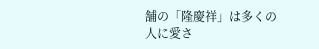舗の「隆慶祥」は多くの人に愛さ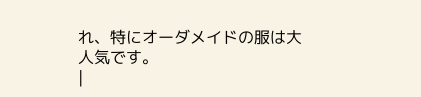れ、特にオーダメイドの服は大人気です。
|